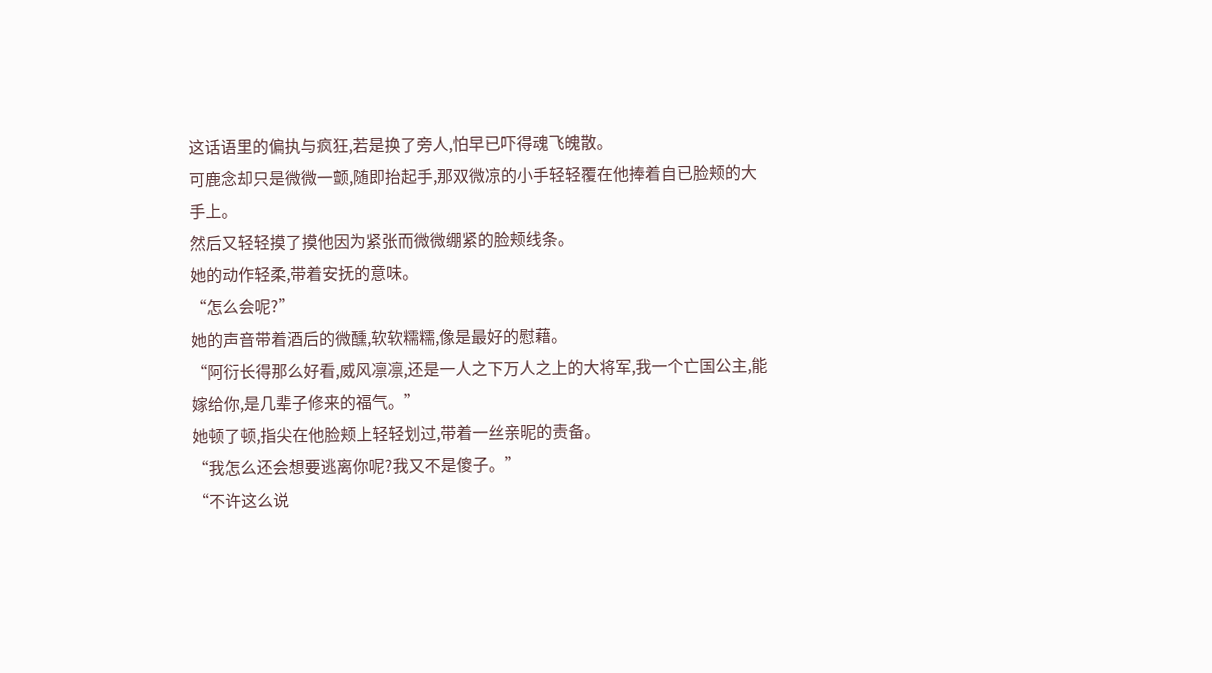这话语里的偏执与疯狂,若是换了旁人,怕早已吓得魂飞魄散。
可鹿念却只是微微一颤,随即抬起手,那双微凉的小手轻轻覆在他捧着自已脸颊的大手上。
然后又轻轻摸了摸他因为紧张而微微绷紧的脸颊线条。
她的动作轻柔,带着安抚的意味。
“怎么会呢?”
她的声音带着酒后的微醺,软软糯糯,像是最好的慰藉。
“阿衍长得那么好看,威风凛凛,还是一人之下万人之上的大将军,我一个亡国公主,能嫁给你,是几辈子修来的福气。”
她顿了顿,指尖在他脸颊上轻轻划过,带着一丝亲昵的责备。
“我怎么还会想要逃离你呢?我又不是傻子。”
“不许这么说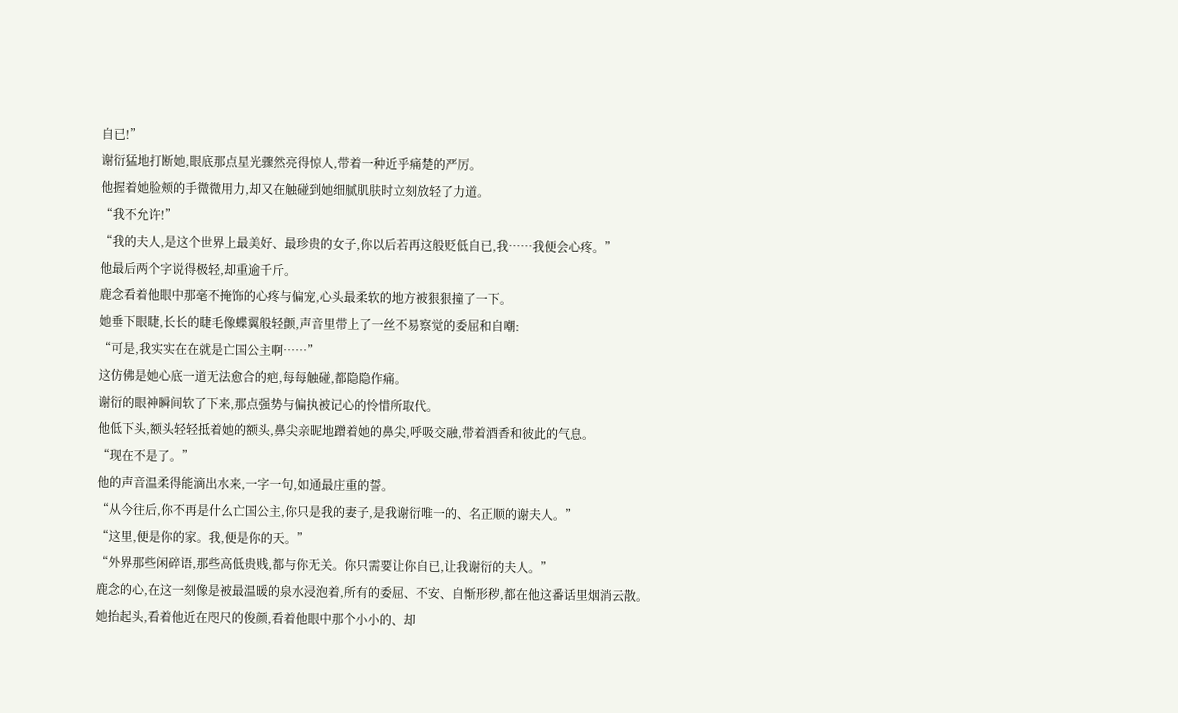自已!”
谢衍猛地打断她,眼底那点星光骤然亮得惊人,带着一种近乎痛楚的严厉。
他握着她脸颊的手微微用力,却又在触碰到她细腻肌肤时立刻放轻了力道。
“我不允许!”
“我的夫人,是这个世界上最美好、最珍贵的女子,你以后若再这般贬低自已,我……我便会心疼。”
他最后两个字说得极轻,却重逾千斤。
鹿念看着他眼中那毫不掩饰的心疼与偏宠,心头最柔软的地方被狠狠撞了一下。
她垂下眼睫,长长的睫毛像蝶翼般轻颤,声音里带上了一丝不易察觉的委屈和自嘲:
“可是,我实实在在就是亡国公主啊……”
这仿佛是她心底一道无法愈合的疤,每每触碰,都隐隐作痛。
谢衍的眼神瞬间软了下来,那点强势与偏执被记心的怜惜所取代。
他低下头,额头轻轻抵着她的额头,鼻尖亲昵地蹭着她的鼻尖,呼吸交融,带着酒香和彼此的气息。
“现在不是了。”
他的声音温柔得能滴出水来,一字一句,如通最庄重的誓。
“从今往后,你不再是什么亡国公主,你只是我的妻子,是我谢衍唯一的、名正顺的谢夫人。”
“这里,便是你的家。我,便是你的天。”
“外界那些闲碎语,那些高低贵贱,都与你无关。你只需要让你自已,让我谢衍的夫人。”
鹿念的心,在这一刻像是被最温暖的泉水浸泡着,所有的委屈、不安、自惭形秽,都在他这番话里烟消云散。
她抬起头,看着他近在咫尺的俊颜,看着他眼中那个小小的、却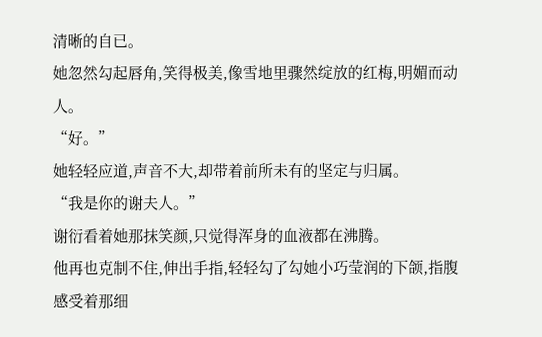清晰的自已。
她忽然勾起唇角,笑得极美,像雪地里骤然绽放的红梅,明媚而动人。
“好。”
她轻轻应道,声音不大,却带着前所未有的坚定与归属。
“我是你的谢夫人。”
谢衍看着她那抹笑颜,只觉得浑身的血液都在沸腾。
他再也克制不住,伸出手指,轻轻勾了勾她小巧莹润的下颌,指腹感受着那细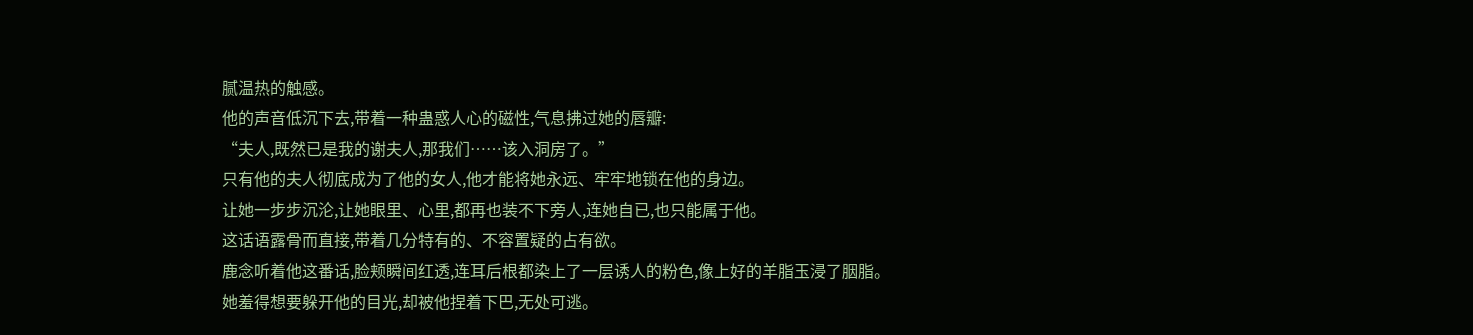腻温热的触感。
他的声音低沉下去,带着一种蛊惑人心的磁性,气息拂过她的唇瓣:
“夫人,既然已是我的谢夫人,那我们……该入洞房了。”
只有他的夫人彻底成为了他的女人,他才能将她永远、牢牢地锁在他的身边。
让她一步步沉沦,让她眼里、心里,都再也装不下旁人,连她自已,也只能属于他。
这话语露骨而直接,带着几分特有的、不容置疑的占有欲。
鹿念听着他这番话,脸颊瞬间红透,连耳后根都染上了一层诱人的粉色,像上好的羊脂玉浸了胭脂。
她羞得想要躲开他的目光,却被他捏着下巴,无处可逃。